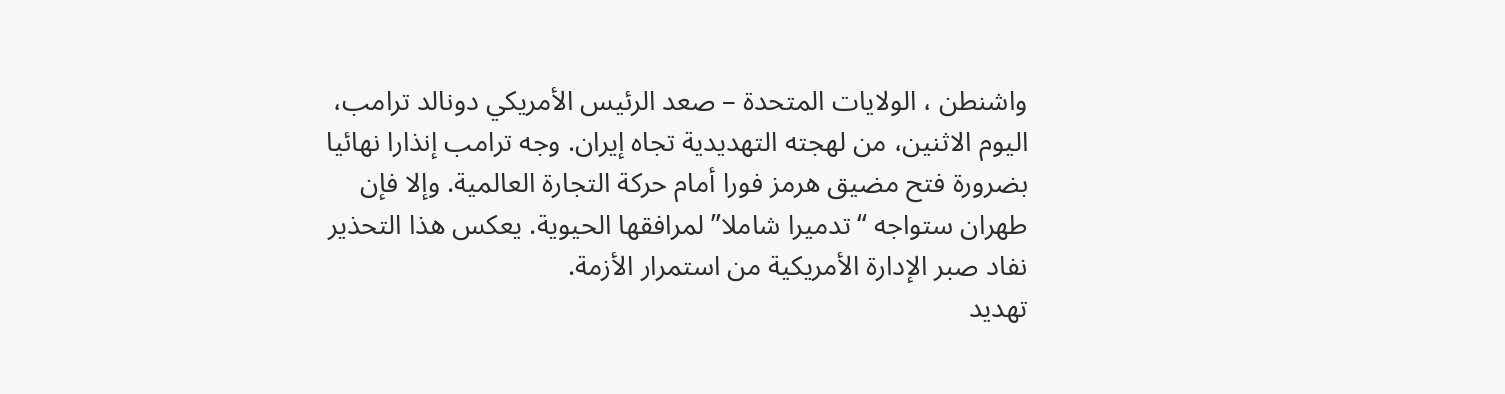واشنطن ، الولايات المتحدة – صعد الرئيس الأمريكي دونالد ترامب، اليوم الاثنين، من لهجته التهديدية تجاه إيران. وجه ترامب إنذارا نهائيا بضرورة فتح مضيق هرمز فورا أمام حركة التجارة العالمية. وإلا فإن طهران ستواجه “تدميرا شاملا” لمرافقها الحيوية. يعكس هذا التحذير نفاد صبر الإدارة الأمريكية من استمرار الأزمة.
تهديد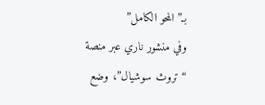بـ”المحو الكامل”
وفي منشور ناري عبر منصة “تروث سوشيال”، وضع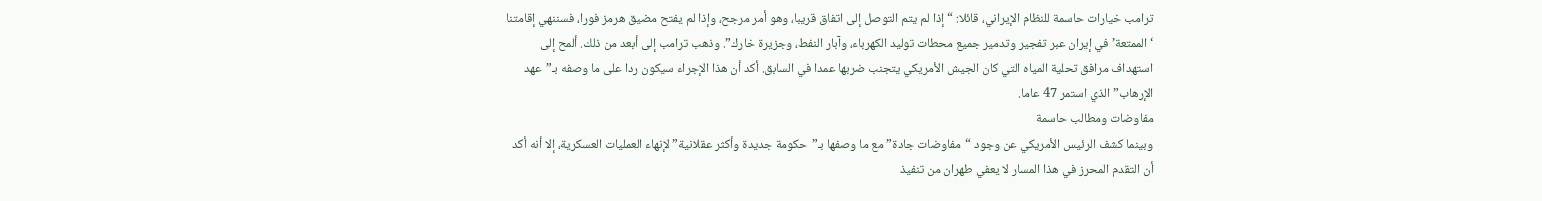ترامب خيارات حاسمة للنظام الإيراني، قائلا: “إذا لم يتم التوصل إلى اتفاق قريبا، وهو أمر مرجح، وإذا لم يفتح مضيق هرمز فورا، فسننهي إقامتنا ‘الممتعة’ في إيران عبر تفجير وتدمير جميع محطات توليد الكهرباء، وآبار النفط، وجزيرة خارك”. وذهب ترامب إلى أبعد من ذلك. ألمح إلى استهداف مرافق تحلية المياه التي كان الجيش الأمريكي يتجنب ضربها عمدا في السابق. أكد أن هذا الإجراء سيكون ردا على ما وصفه بـ”عهد الإرهاب” الذي استمر 47 عاما.
مفاوضات ومطالب حاسمة
وبينما كشف الرئيس الأمريكي عن وجود “مفاوضات جادة” مع ما وصفها بـ”حكومة جديدة وأكثر عقلانية” لإنهاء العمليات العسكرية، إلا أنه أكد أن التقدم المحرز في هذا المسار لا يعفي طهران من تنفيذ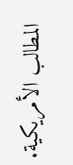المطالب الأمريكية.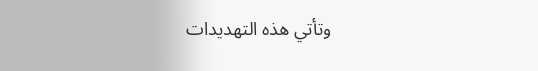وتأتي هذه التهديدات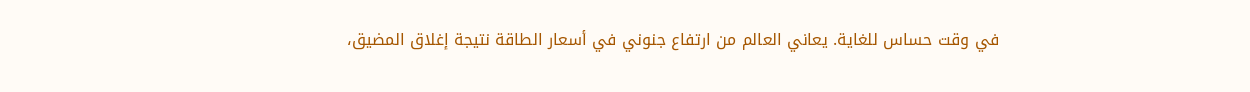في وقت حساس للغاية. يعاني العالم من ارتفاع جنوني في أسعار الطاقة نتيجة إغلاق المضيق،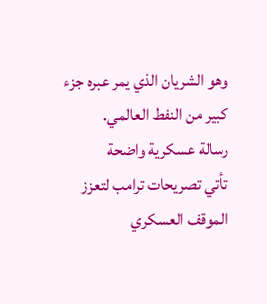وهو الشريان الذي يمر عبره جزء كبير من النفط العالمي.
رسالة عسكرية واضحة
تأتي تصريحات ترامب لتعزز الموقف العسكري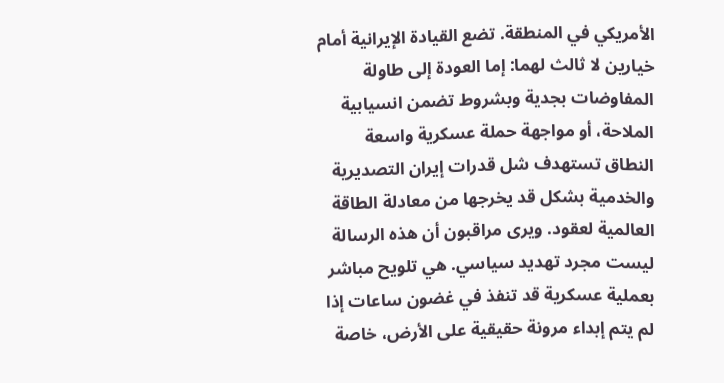الأمريكي في المنطقة. تضع القيادة الإيرانية أمام خيارين لا ثالث لهما: إما العودة إلى طاولة المفاوضات بجدية وبشروط تضمن انسيابية الملاحة، أو مواجهة حملة عسكرية واسعة النطاق تستهدف شل قدرات إيران التصديرية والخدمية بشكل قد يخرجها من معادلة الطاقة العالمية لعقود. ويرى مراقبون أن هذه الرسالة ليست مجرد تهديد سياسي. هي تلويح مباشر بعملية عسكرية قد تنفذ في غضون ساعات إذا لم يتم إبداء مرونة حقيقية على الأرض، خاصة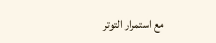مع استمرار التوتر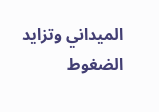الميداني وتزايد الضغوط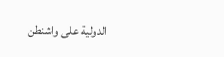الدولية على واشنطن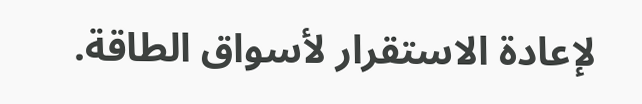لإعادة الاستقرار لأسواق الطاقة.